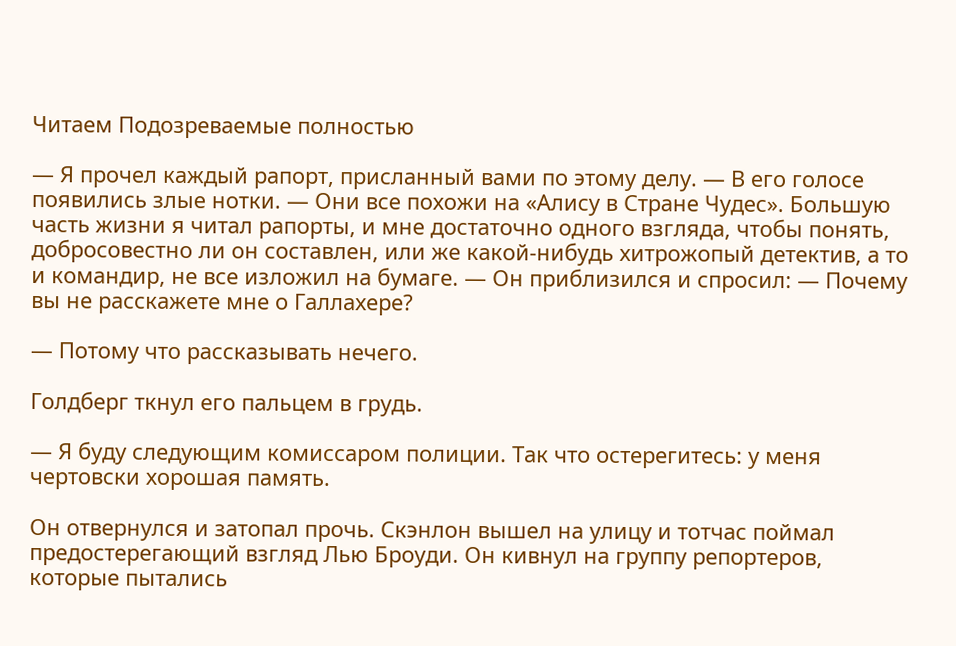Читаем Подозреваемые полностью

— Я прочел каждый рапорт, присланный вами по этому делу. — В его голосе появились злые нотки. — Они все похожи на «Алису в Стране Чудес». Большую часть жизни я читал рапорты, и мне достаточно одного взгляда, чтобы понять, добросовестно ли он составлен, или же какой-нибудь хитрожопый детектив, а то и командир, не все изложил на бумаге. — Он приблизился и спросил: — Почему вы не расскажете мне о Галлахере?

— Потому что рассказывать нечего.

Голдберг ткнул его пальцем в грудь.

— Я буду следующим комиссаром полиции. Так что остерегитесь: у меня чертовски хорошая память.

Он отвернулся и затопал прочь. Скэнлон вышел на улицу и тотчас поймал предостерегающий взгляд Лью Броуди. Он кивнул на группу репортеров, которые пытались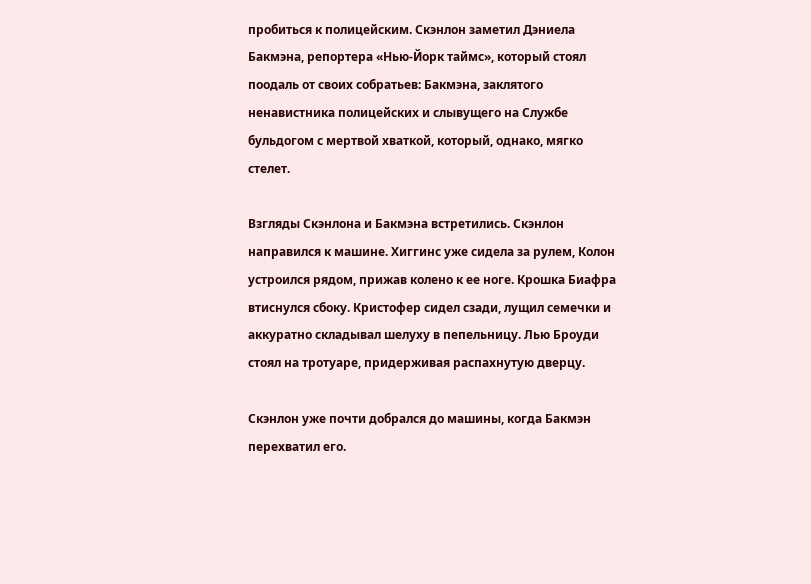пробиться к полицейским. Скэнлон заметил Дэниела Бакмэна, репортера «Нью-Йорк таймс», который стоял поодаль от своих собратьев: Бакмэна, заклятого ненавистника полицейских и слывущего на Службе бульдогом с мертвой хваткой, который, однако, мягко стелет.

Взгляды Скэнлона и Бакмэна встретились. Скэнлон направился к машине. Хиггинс уже сидела за рулем, Колон устроился рядом, прижав колено к ее ноге. Крошка Биафра втиснулся сбоку. Кристофер сидел сзади, лущил семечки и аккуратно складывал шелуху в пепельницу. Лью Броуди стоял на тротуаре, придерживая распахнутую дверцу.

Скэнлон уже почти добрался до машины, когда Бакмэн перехватил его.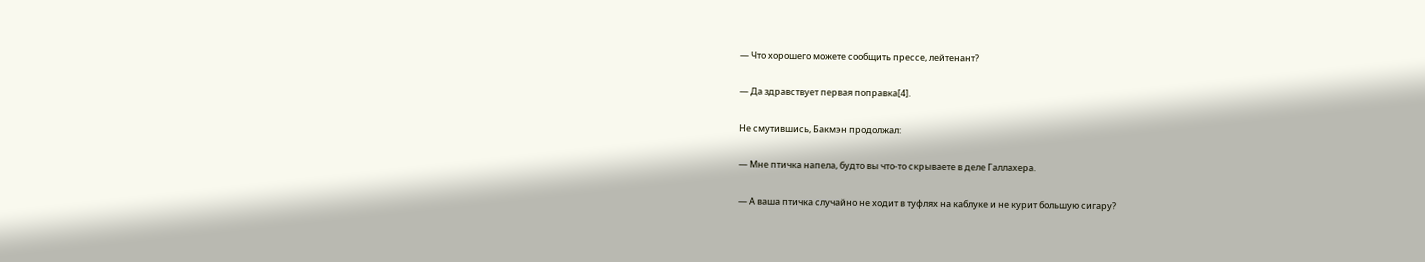— Что хорошего можете сообщить прессе, лейтенант?

— Да здравствует первая поправка[4].

Не смутившись, Бакмэн продолжал:

— Мне птичка напела, будто вы что-то скрываете в деле Галлахера.

— А ваша птичка случайно не ходит в туфлях на каблуке и не курит большую сигару?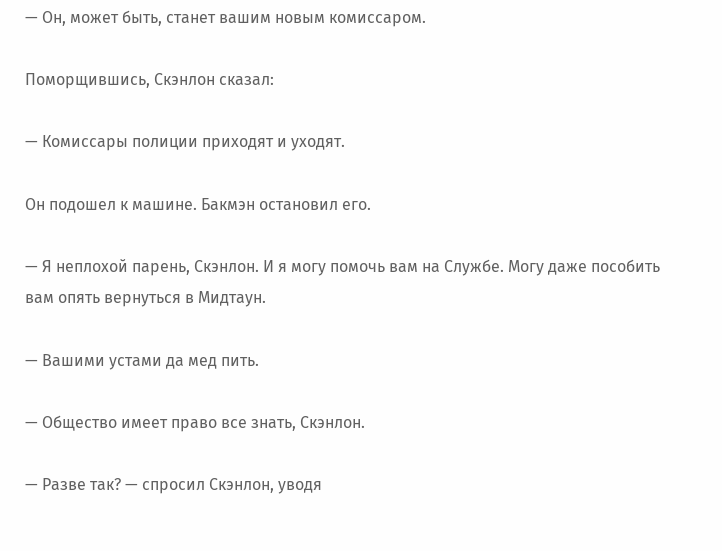— Он, может быть, станет вашим новым комиссаром.

Поморщившись, Скэнлон сказал:

— Комиссары полиции приходят и уходят.

Он подошел к машине. Бакмэн остановил его.

— Я неплохой парень, Скэнлон. И я могу помочь вам на Службе. Могу даже пособить вам опять вернуться в Мидтаун.

— Вашими устами да мед пить.

— Общество имеет право все знать, Скэнлон.

— Разве так? — спросил Скэнлон, уводя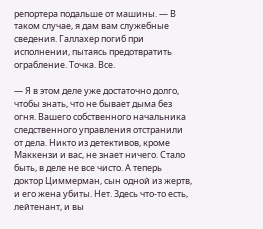репортера подальше от машины. — В таком случае, я дам вам служебные сведения. Галлахер погиб при исполнении, пытаясь предотвратить ограбление. Точка. Все.

— Я в этом деле уже достаточно долго, чтобы знать, что не бывает дыма без огня. Вашего собственного начальника следственного управления отстранили от дела. Никто из детективов, кроме Маккензи и вас, не знает ничего. Стало быть, в деле не все чисто. А теперь доктор Циммерман, сын одной из жертв, и его жена убиты. Нет. Здесь что-то есть, лейтенант, и вы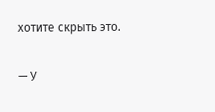хотите скрыть это.

— У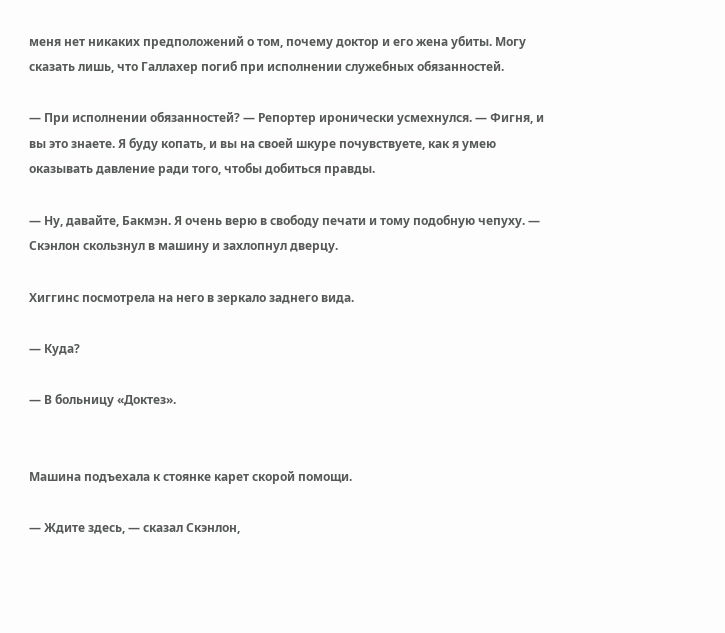меня нет никаких предположений о том, почему доктор и его жена убиты. Могу сказать лишь, что Галлахер погиб при исполнении служебных обязанностей.

— При исполнении обязанностей? — Репортер иронически усмехнулся. — Фигня, и вы это знаете. Я буду копать, и вы на своей шкуре почувствуете, как я умею оказывать давление ради того, чтобы добиться правды.

— Ну, давайте, Бакмэн. Я очень верю в свободу печати и тому подобную чепуху. — Скэнлон скользнул в машину и захлопнул дверцу.

Хиггинс посмотрела на него в зеркало заднего вида.

— Куда?

— В больницу «Доктез».


Машина подъехала к стоянке карет скорой помощи.

— Ждите здесь, — сказал Скэнлон,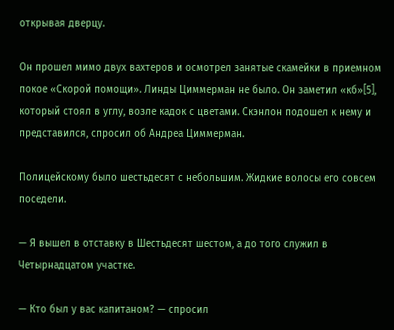открывая дверцу.

Он прошел мимо двух вахтеров и осмотрел занятые скамейки в приемном покое «Скорой помощи». Линды Циммерман не было. Он заметил «кб»[5], который стоял в углу, возле кадок с цветами. Скэнлон подошел к нему и представился, спросил об Андреа Циммерман.

Полицейскому было шестьдесят с небольшим. Жидкие волосы его совсем поседели.

— Я вышел в отставку в Шестьдесят шестом, а до того служил в Четырнадцатом участке.

— Кто был у вас капитаном? — спросил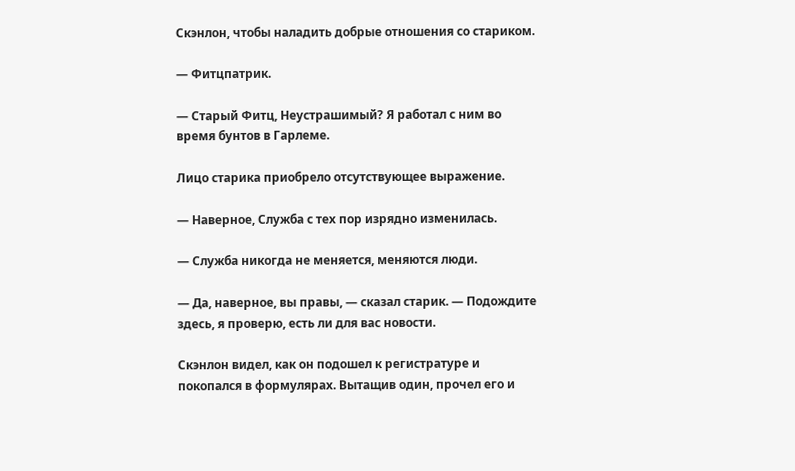Скэнлон, чтобы наладить добрые отношения со стариком.

— Фитцпатрик.

— Старый Фитц, Неустрашимый? Я работал с ним во время бунтов в Гарлеме.

Лицо старика приобрело отсутствующее выражение.

— Наверное, Служба с тех пор изрядно изменилась.

— Служба никогда не меняется, меняются люди.

— Да, наверное, вы правы, — сказал старик. — Подождите здесь, я проверю, есть ли для вас новости.

Скэнлон видел, как он подошел к регистратуре и покопался в формулярах. Вытащив один, прочел его и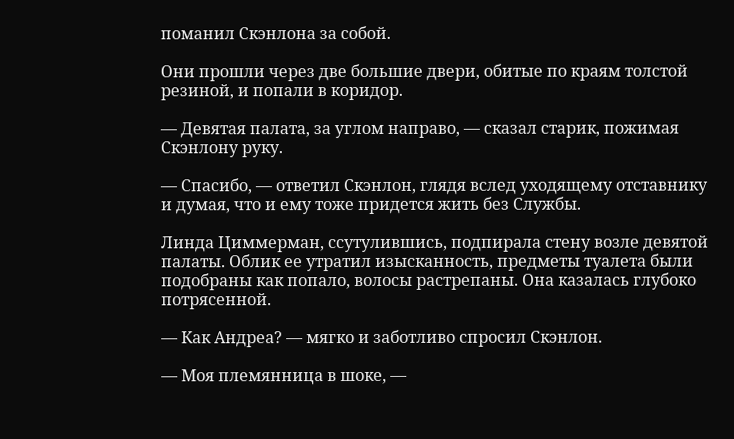поманил Скэнлона за собой.

Они прошли через две большие двери, обитые по краям толстой резиной, и попали в коридор.

— Девятая палата, за углом направо, — сказал старик, пожимая Скэнлону руку.

— Спасибо, — ответил Скэнлон, глядя вслед уходящему отставнику и думая, что и ему тоже придется жить без Службы.

Линда Циммерман, ссутулившись, подпирала стену возле девятой палаты. Облик ее утратил изысканность, предметы туалета были подобраны как попало, волосы растрепаны. Она казалась глубоко потрясенной.

— Как Андреа? — мягко и заботливо спросил Скэнлон.

— Моя племянница в шоке, —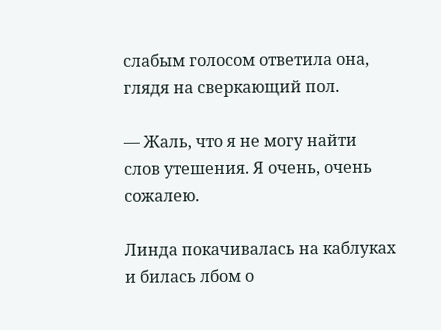слабым голосом ответила она, глядя на сверкающий пол.

— Жаль, что я не могу найти слов утешения. Я очень, очень сожалею.

Линда покачивалась на каблуках и билась лбом о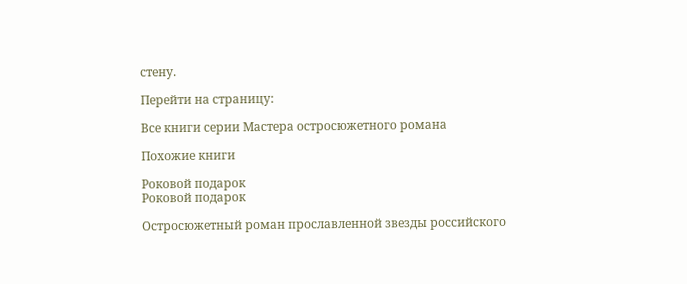стену.

Перейти на страницу:

Все книги серии Мастера остросюжетного романа

Похожие книги

Роковой подарок
Роковой подарок

Остросюжетный роман прославленной звезды российского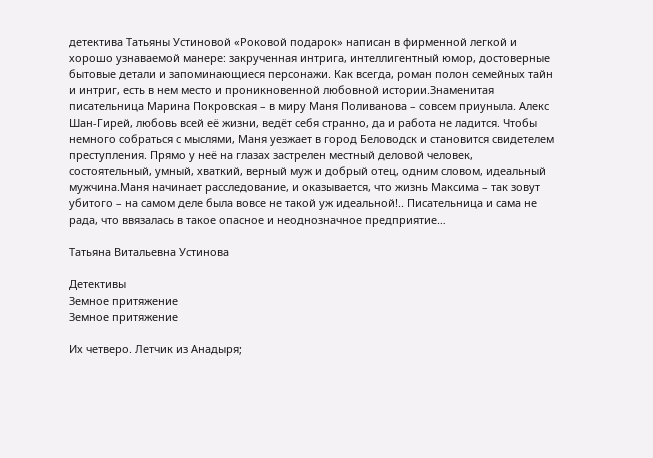детектива Татьяны Устиновой «Роковой подарок» написан в фирменной легкой и хорошо узнаваемой манере: закрученная интрига, интеллигентный юмор, достоверные бытовые детали и запоминающиеся персонажи. Как всегда, роман полон семейных тайн и интриг, есть в нем место и проникновенной любовной истории.Знаменитая писательница Марина Покровская – в миру Маня Поливанова – совсем приуныла. Алекс Шан-Гирей, любовь всей её жизни, ведёт себя странно, да и работа не ладится. Чтобы немного собраться с мыслями, Маня уезжает в город Беловодск и становится свидетелем преступления. Прямо у неё на глазах застрелен местный деловой человек, состоятельный, умный, хваткий, верный муж и добрый отец, одним словом, идеальный мужчина.Маня начинает расследование, и оказывается, что жизнь Максима – так зовут убитого – на самом деле была вовсе не такой уж идеальной!.. Писательница и сама не рада, что ввязалась в такое опасное и неоднозначное предприятие…

Татьяна Витальевна Устинова

Детективы
Земное притяжение
Земное притяжение

Их четверо. Летчик из Анадыря;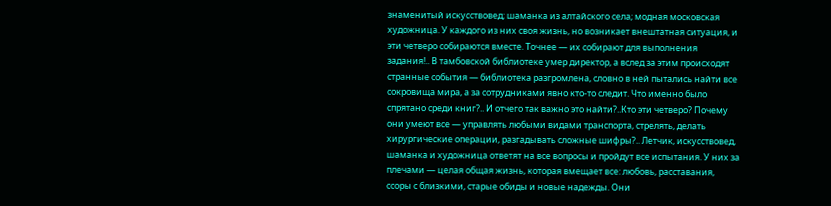знаменитый искусствовед; шаманка из алтайского села; модная московская художница. У каждого из них своя жизнь, но возникает внештатная ситуация, и эти четверо собираются вместе. Точнее — их собирают для выполнения задания!.. В тамбовской библиотеке умер директор, а вслед за этим происходят странные события — библиотека разгромлена, словно в ней пытались найти все сокровища мира, а за сотрудниками явно кто-то следит. Что именно было спрятано среди книг?.. И отчего так важно это найти?..Кто эти четверо? Почему они умеют все — управлять любыми видами транспорта, стрелять, делать хирургические операции, разгадывать сложные шифры?.. Летчик, искусствовед, шаманка и художница ответят на все вопросы и пройдут все испытания. У них за плечами — целая общая жизнь, которая вмещает все: любовь, расставания, ссоры с близкими, старые обиды и новые надежды. Они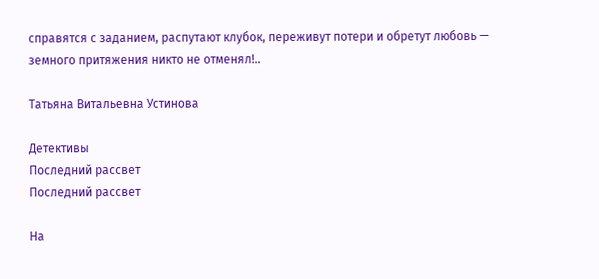справятся с заданием, распутают клубок, переживут потери и обретут любовь — земного притяжения никто не отменял!..

Татьяна Витальевна Устинова

Детективы
Последний рассвет
Последний рассвет

На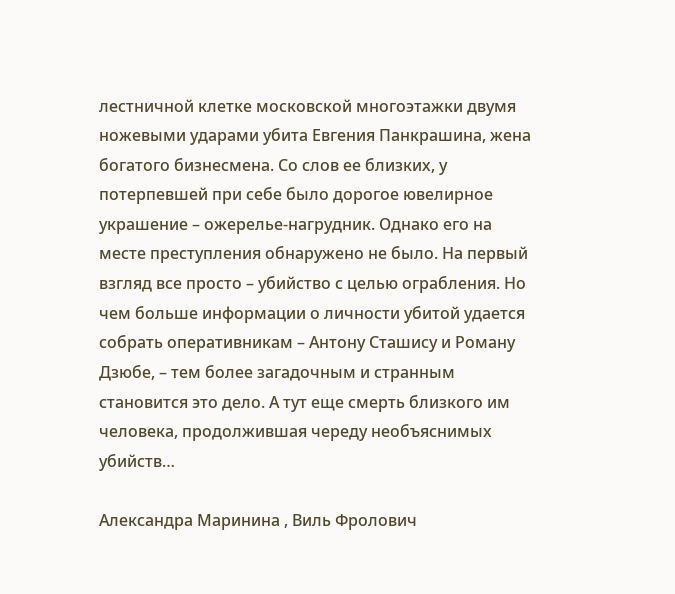лестничной клетке московской многоэтажки двумя ножевыми ударами убита Евгения Панкрашина, жена богатого бизнесмена. Со слов ее близких, у потерпевшей при себе было дорогое ювелирное украшение – ожерелье-нагрудник. Однако его на месте преступления обнаружено не было. На первый взгляд все просто – убийство с целью ограбления. Но чем больше информации о личности убитой удается собрать оперативникам – Антону Сташису и Роману Дзюбе, – тем более загадочным и странным становится это дело. А тут еще смерть близкого им человека, продолжившая череду необъяснимых убийств…

Александра Маринина , Виль Фролович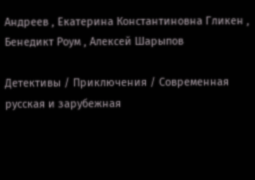Андреев , Екатерина Константиновна Гликен , Бенедикт Роум , Алексей Шарыпов

Детективы / Приключения / Современная русская и зарубежная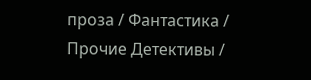проза / Фантастика / Прочие Детективы /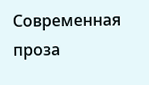Современная проза